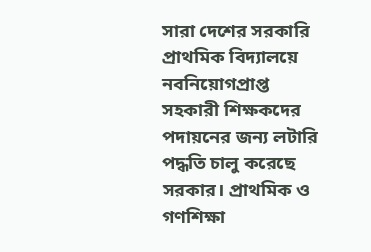সারা দেশের সরকারি প্রাথমিক বিদ্যালয়ে নবনিয়োগপ্রাপ্ত সহকারী শিক্ষকদের পদায়নের জন্য লটারি পদ্ধতি চালু করেছে সরকার। প্রাথমিক ও গণশিক্ষা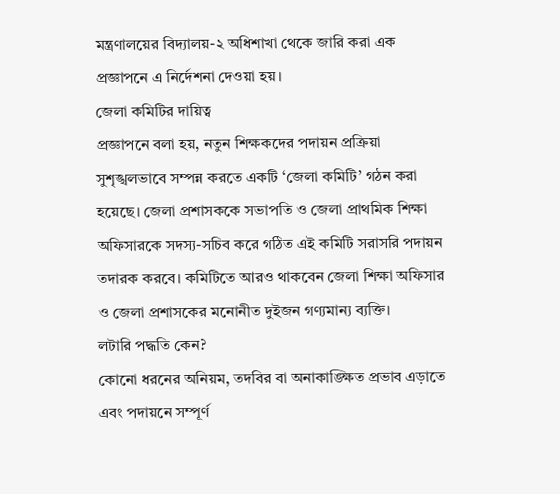মন্ত্রণালয়ের বিদ্যালয়-২ অধিশাখা থেকে জারি করা এক প্রজ্ঞাপনে এ নির্দেশনা দেওয়া হয়।
জেলা কমিটির দায়িত্ব
প্রজ্ঞাপনে বলা হয়, নতুন শিক্ষকদের পদায়ন প্রক্রিয়া সুশৃঙ্খলভাবে সম্পন্ন করতে একটি ‘জেলা কমিটি’ গঠন করা হয়েছে। জেলা প্রশাসককে সভাপতি ও জেলা প্রাথমিক শিক্ষা অফিসারকে সদস্য-সচিব করে গঠিত এই কমিটি সরাসরি পদায়ন তদারক করবে। কমিটিতে আরও থাকবেন জেলা শিক্ষা অফিসার ও জেলা প্রশাসকের মনোনীত দুইজন গণ্যমান্য ব্যক্তি।
লটারি পদ্ধতি কেন?
কোনো ধরনের অনিয়ম, তদবির বা অনাকাঙ্ক্ষিত প্রভাব এড়াতে এবং পদায়নে সম্পূর্ণ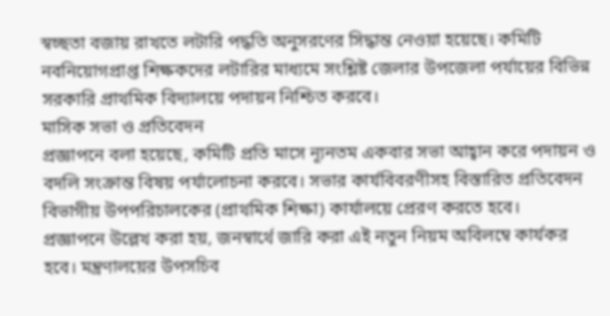স্বচ্ছতা বজায় রাখতে লটারি পদ্ধতি অনুসরণের সিদ্ধান্ত নেওয়া হয়েছে। কমিটি নবনিয়োগপ্রাপ্ত শিক্ষকদের লটারির মাধ্যমে সংশ্লিষ্ট জেলার উপজেলা পর্যায়ের বিভিন্ন সরকারি প্রাথমিক বিদ্যালয়ে পদায়ন নিশ্চিত করবে।
মাসিক সভা ও প্রতিবেদন
প্রজ্ঞাপনে বলা হয়েছে, কমিটি প্রতি মাসে ন্যূনতম একবার সভা আহ্বান করে পদায়ন ও বদলি সংক্রান্ত বিষয় পর্যালোচনা করবে। সভার কার্যবিবরণীসহ বিস্তারিত প্রতিবেদন বিভাগীয় উপপরিচালকের (প্রাথমিক শিক্ষা) কার্যালয়ে প্রেরণ করতে হবে।
প্রজ্ঞাপনে উল্লেখ করা হয়, জনস্বার্থে জারি করা এই নতুন নিয়ম অবিলম্বে কার্যকর হবে। মন্ত্রণালয়ের উপসচিব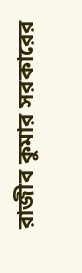রাজীব কুমার সরকারের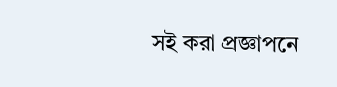সই করা প্রজ্ঞাপনে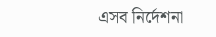এসব নির্দেশনা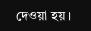দেওয়া হয়।